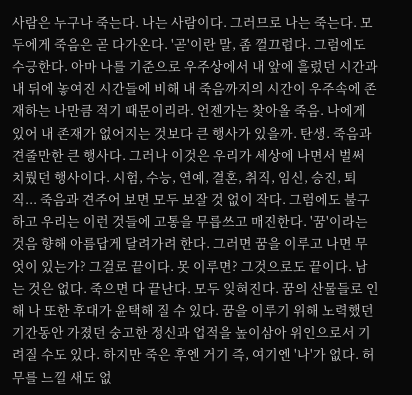사람은 누구나 죽는다. 나는 사람이다. 그러므로 나는 죽는다. 모두에게 죽음은 곧 다가온다. '곧'이란 말, 좀 껄끄럽다. 그럼에도 수긍한다. 아마 나를 기준으로 우주상에서 내 앞에 흘렀던 시간과 내 뒤에 놓여진 시간들에 비해 내 죽음까지의 시간이 우주속에 존재하는 나만큼 적기 때문이리라. 언젠가는 찾아올 죽음. 나에게 있어 내 존재가 없어지는 것보다 큰 행사가 있을까. 탄생. 죽음과 견줄만한 큰 행사다. 그러나 이것은 우리가 세상에 나면서 벌써 치뤘던 행사이다. 시험, 수능, 연예, 결혼, 취직, 임신, 승진, 퇴직... 죽음과 견주어 보면 모두 보잘 것 없이 작다. 그럼에도 불구하고 우리는 이런 것들에 고통을 무릅쓰고 매진한다. '꿈'이라는 것음 향해 아름답게 달려가려 한다. 그러면 꿈을 이루고 나면 무엇이 있는가? 그걸로 끝이다. 못 이루면? 그것으로도 끝이다. 남는 것은 없다. 죽으면 다 끝난다. 모두 잊혀진다. 꿈의 산물들로 인해 나 또한 후대가 윤택해 질 수 있다. 꿈을 이루기 위해 노력했던 기간동안 가졌던 숭고한 정신과 업적을 높이삼아 위인으로서 기려질 수도 있다. 하지만 죽은 후엔 거기 즉, 여기엔 '나'가 없다. 허무를 느낄 새도 없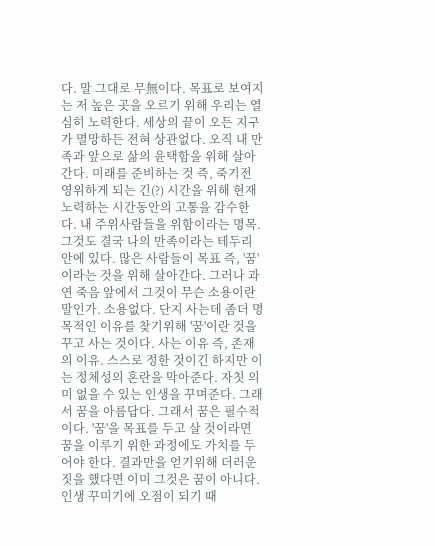다. 말 그대로 무無이다. 목표로 보여지는 저 높은 곳을 오르기 위해 우리는 열심히 노력한다. 세상의 끝이 오든 지구가 멸망하든 전혀 상관없다. 오직 내 만족과 앞으로 삶의 윤택함을 위해 살아간다. 미래를 준비하는 것 즉, 죽기전 영위하게 되는 긴(?) 시간을 위해 현재 노력하는 시간동안의 고통을 감수한다. 내 주위사람들을 위함이라는 명목. 그것도 결국 나의 만족이라는 테두리 안에 있다. 많은 사람들이 목표 즉, '꿈'이라는 것을 위해 살아간다. 그러나 과연 죽음 앞에서 그것이 무슨 소용이란 말인가. 소용없다. 단지 사는데 좀더 명목적인 이유를 찾기위해 '꿈'이란 것을 꾸고 사는 것이다. 사는 이유 즉, 존재의 이유. 스스로 정한 것이긴 하지만 이는 정체성의 혼란을 막아준다. 자칫 의미 없을 수 있는 인생을 꾸며준다. 그래서 꿈을 아름답다. 그래서 꿈은 필수적이다. '꿈'을 목표를 두고 살 것이라면 꿈을 이루기 위한 과정에도 가치를 두어야 한다. 결과만을 얻기위해 더러운 짓을 했다면 이미 그것은 꿈이 아니다. 인생 꾸미기에 오점이 되기 때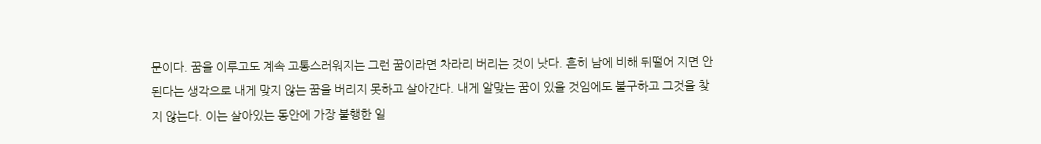문이다. 꿈을 이루고도 계속 고통스러워지는 그런 꿈이라면 차라리 버리는 것이 낫다. 흔히 남에 비해 뒤떨어 지면 안된다는 생각으로 내게 맞지 않는 꿈을 버리지 못하고 살아간다. 내게 알맞는 꿈이 있을 것임에도 불구하고 그것을 찾지 않는다. 이는 살아있는 동안에 가장 불행한 일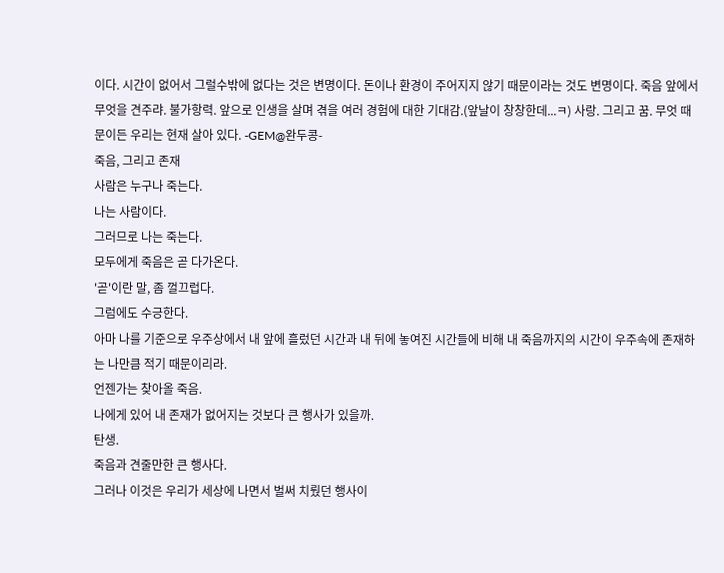이다. 시간이 없어서 그럴수밖에 없다는 것은 변명이다. 돈이나 환경이 주어지지 않기 때문이라는 것도 변명이다. 죽음 앞에서 무엇을 견주랴. 불가항력. 앞으로 인생을 살며 겪을 여러 경험에 대한 기대감.(앞날이 창창한데...ㅋ) 사랑. 그리고 꿈. 무엇 때문이든 우리는 현재 살아 있다. -GEM@완두콩-
죽음, 그리고 존재
사람은 누구나 죽는다.
나는 사람이다.
그러므로 나는 죽는다.
모두에게 죽음은 곧 다가온다.
'곧'이란 말, 좀 껄끄럽다.
그럼에도 수긍한다.
아마 나를 기준으로 우주상에서 내 앞에 흘렀던 시간과 내 뒤에 놓여진 시간들에 비해 내 죽음까지의 시간이 우주속에 존재하는 나만큼 적기 때문이리라.
언젠가는 찾아올 죽음.
나에게 있어 내 존재가 없어지는 것보다 큰 행사가 있을까.
탄생.
죽음과 견줄만한 큰 행사다.
그러나 이것은 우리가 세상에 나면서 벌써 치뤘던 행사이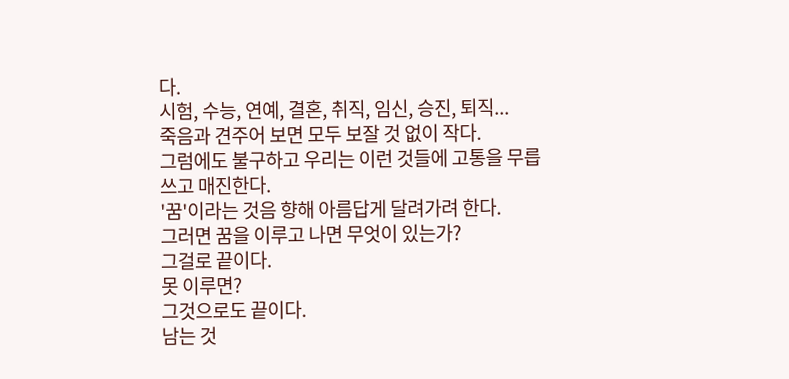다.
시험, 수능, 연예, 결혼, 취직, 임신, 승진, 퇴직...
죽음과 견주어 보면 모두 보잘 것 없이 작다.
그럼에도 불구하고 우리는 이런 것들에 고통을 무릅쓰고 매진한다.
'꿈'이라는 것음 향해 아름답게 달려가려 한다.
그러면 꿈을 이루고 나면 무엇이 있는가?
그걸로 끝이다.
못 이루면?
그것으로도 끝이다.
남는 것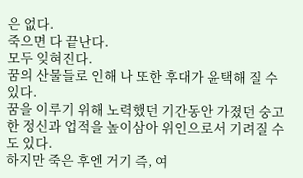은 없다.
죽으면 다 끝난다.
모두 잊혀진다.
꿈의 산물들로 인해 나 또한 후대가 윤택해 질 수 있다.
꿈을 이루기 위해 노력했던 기간동안 가졌던 숭고한 정신과 업적을 높이삼아 위인으로서 기려질 수도 있다.
하지만 죽은 후엔 거기 즉, 여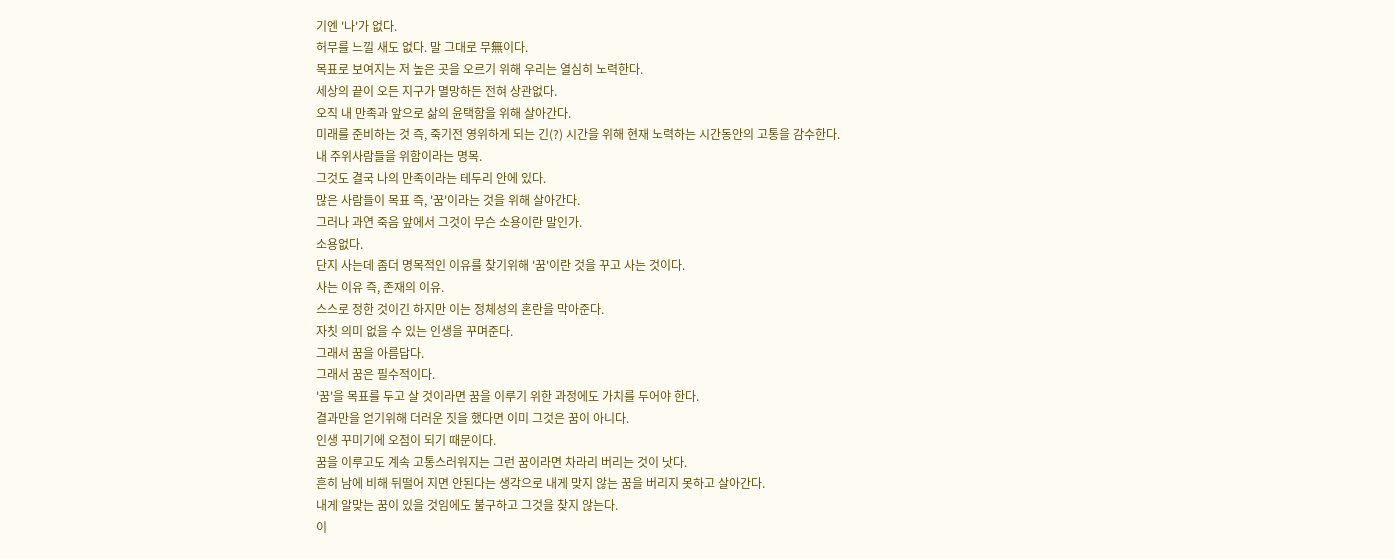기엔 '나'가 없다.
허무를 느낄 새도 없다. 말 그대로 무無이다.
목표로 보여지는 저 높은 곳을 오르기 위해 우리는 열심히 노력한다.
세상의 끝이 오든 지구가 멸망하든 전혀 상관없다.
오직 내 만족과 앞으로 삶의 윤택함을 위해 살아간다.
미래를 준비하는 것 즉, 죽기전 영위하게 되는 긴(?) 시간을 위해 현재 노력하는 시간동안의 고통을 감수한다.
내 주위사람들을 위함이라는 명목.
그것도 결국 나의 만족이라는 테두리 안에 있다.
많은 사람들이 목표 즉, '꿈'이라는 것을 위해 살아간다.
그러나 과연 죽음 앞에서 그것이 무슨 소용이란 말인가.
소용없다.
단지 사는데 좀더 명목적인 이유를 찾기위해 '꿈'이란 것을 꾸고 사는 것이다.
사는 이유 즉, 존재의 이유.
스스로 정한 것이긴 하지만 이는 정체성의 혼란을 막아준다.
자칫 의미 없을 수 있는 인생을 꾸며준다.
그래서 꿈을 아름답다.
그래서 꿈은 필수적이다.
'꿈'을 목표를 두고 살 것이라면 꿈을 이루기 위한 과정에도 가치를 두어야 한다.
결과만을 얻기위해 더러운 짓을 했다면 이미 그것은 꿈이 아니다.
인생 꾸미기에 오점이 되기 때문이다.
꿈을 이루고도 계속 고통스러워지는 그런 꿈이라면 차라리 버리는 것이 낫다.
흔히 남에 비해 뒤떨어 지면 안된다는 생각으로 내게 맞지 않는 꿈을 버리지 못하고 살아간다.
내게 알맞는 꿈이 있을 것임에도 불구하고 그것을 찾지 않는다.
이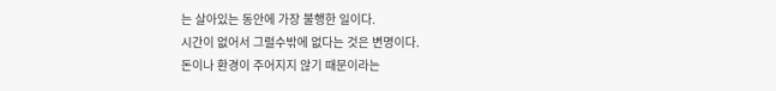는 살아있는 동안에 가장 불행한 일이다.
시간이 없어서 그럴수밖에 없다는 것은 변명이다.
돈이나 환경이 주어지지 않기 때문이라는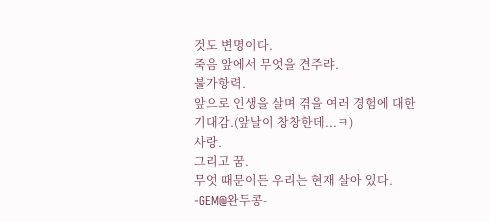것도 변명이다.
죽음 앞에서 무엇을 견주랴.
불가항력.
앞으로 인생을 살며 겪을 여러 경험에 대한 기대감.(앞날이 창창한데...ㅋ)
사랑.
그리고 꿈.
무엇 때문이든 우리는 현재 살아 있다.
-GEM@완두콩-